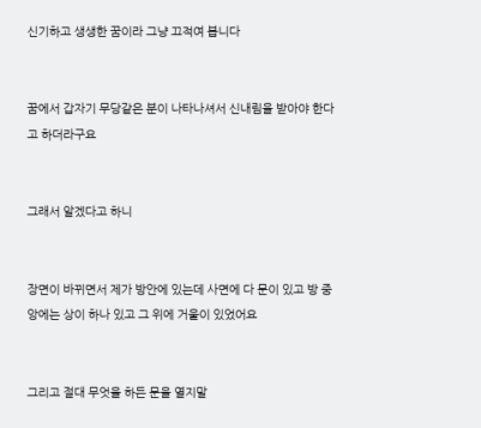신기하고 생생한 꿈이라 그냥 끄적여 봅니다


꿈에서 갑자기 무당같은 분이 나타나셔서 신내림을 받아야 한다고 하더라구요


그래서 알겠다고 하니


장면이 바뀌면서 제가 방안에 있는데 사면에 다 문이 있고 방 중앙에는 상이 하나 있고 그 위에 거울이 있었어요


그리고 절대 무엇을 하든 문을 열지말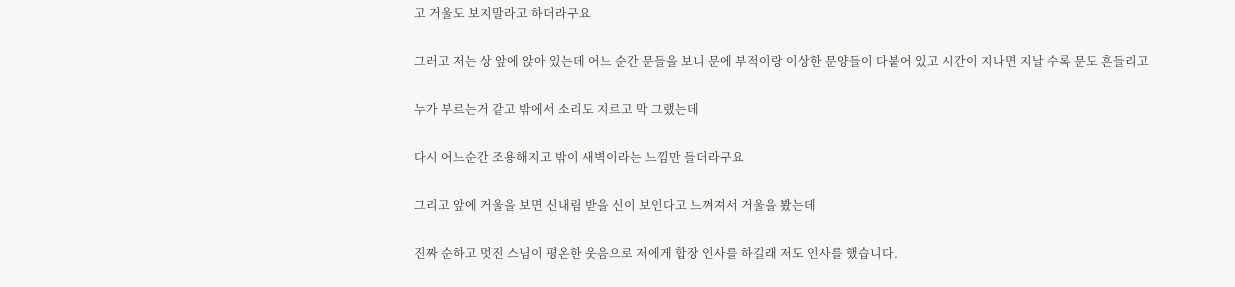고 거울도 보지말라고 하더라구요


그러고 저는 상 앞에 앉아 있는데 어느 순간 문들을 보니 문에 부적이랑 이상한 문양들이 다붙어 있고 시간이 지나면 지날 수록 문도 흔들리고


누가 부르는거 같고 밖에서 소리도 지르고 막 그랬는데


다시 어느순간 조용해지고 밖이 새벽이라는 느낌만 들더라구요


그리고 앞에 거울을 보면 신내림 받을 신이 보인다고 느껴져서 거울을 봤는데


진짜 순하고 멋진 스님이 평온한 웃음으로 저에게 합장 인사를 하길래 저도 인사를 했습니다.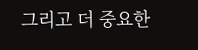그리고 더 중요한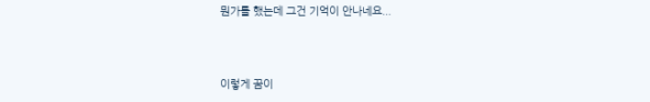뭔가를 했는데 그건 기억이 안나네요...



이렇게 꿈이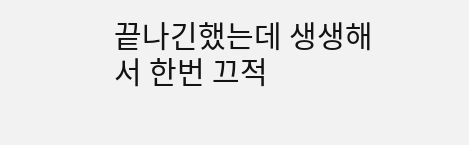끝나긴했는데 생생해서 한번 끄적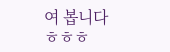여 봅니다 ㅎㅎㅎ